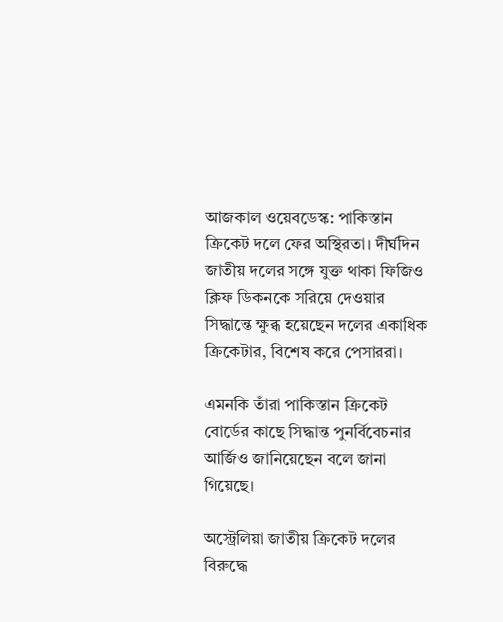আজকাল ওয়েবডেস্ক: পাকিস্তান ক্রিকেট দলে ফের অস্থিরতা। দীর্ঘদিন জাতীয় দলের সঙ্গে যুক্ত থাকা ফিজিও ক্লিফ ডিকনকে সরিয়ে দেওয়ার সিদ্ধান্তে ক্ষুব্ধ হয়েছেন দলের একাধিক ক্রিকেটার, বিশেষ করে পেসাররা।

এমনকি তাঁরা পাকিস্তান ক্রিকেট বোর্ডের কাছে সিদ্ধান্ত পুনর্বিবেচনার আর্জিও জানিয়েছেন বলে জানা গিয়েছে।

অস্ট্রেলিয়া জাতীয় ক্রিকেট দলের বিরুদ্ধে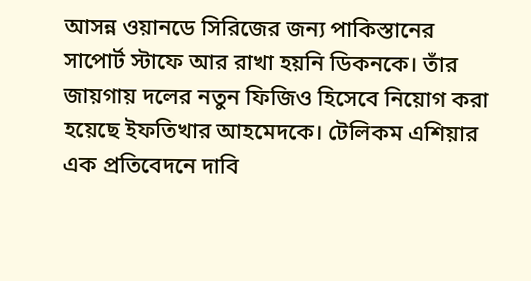আসন্ন ওয়ানডে সিরিজের জন্য পাকিস্তানের সাপোর্ট স্টাফে আর রাখা হয়নি ডিকনকে। তাঁর জায়গায় দলের নতুন ফিজিও হিসেবে নিয়োগ করা হয়েছে ইফতিখার আহমেদকে। টেলিকম এশিয়ার এক প্রতিবেদনে দাবি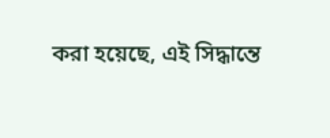করা হয়েছে, এই সিদ্ধান্তে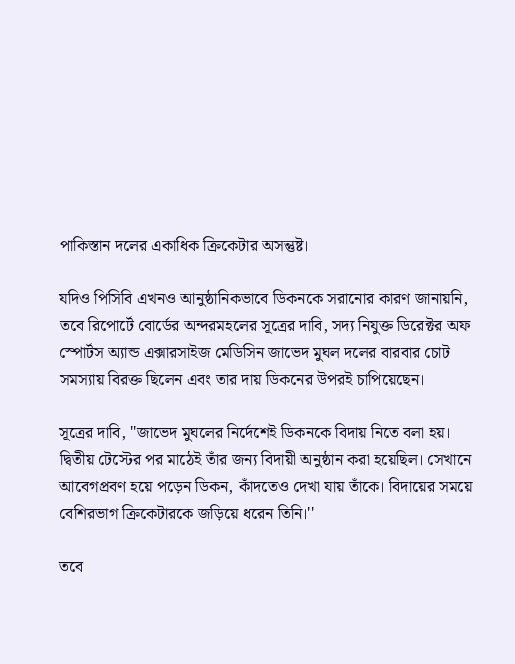পাকিস্তান দলের একাধিক ক্রিকেটার অসন্তুষ্ট।

যদিও পিসিবি এখনও আনুষ্ঠানিকভাবে ডিকনকে সরানোর কারণ জানায়নি, তবে রিপোর্টে বোর্ডের অন্দরমহলের সূত্রের দাবি, সদ্য নিযুক্ত ডিরেক্টর অফ স্পোর্টস অ্যান্ড এক্সারসাইজ মেডিসিন জাভেদ মুঘল দলের বারবার চোট সমস্যায় বিরক্ত ছিলেন এবং তার দায় ডিকনের উপরই চাপিয়েছেন।

সূত্রের দাবি, ''জাভেদ মুঘলের নির্দেশেই ডিকনকে বিদায় নিতে বলা হয়। দ্বিতীয় টেস্টের পর মাঠেই তাঁর জন্য বিদায়ী অনুষ্ঠান করা হয়েছিল। সেখানে আবেগপ্রবণ হয়ে পড়েন ডিকন, কাঁদতেও দেখা যায় তাঁকে। বিদায়ের সময়ে বেশিরভাগ ক্রিকেটারকে জড়িয়ে ধরেন তিনি।''

তবে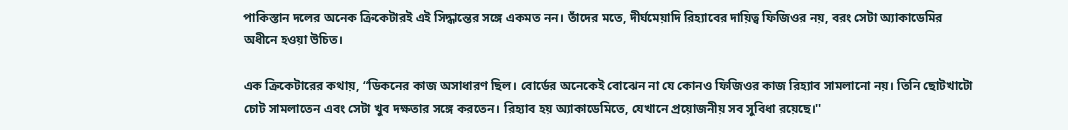পাকিস্তান দলের অনেক ক্রিকেটারই এই সিদ্ধান্তের সঙ্গে একমত নন। তাঁদের মতে, দীর্ঘমেয়াদি রিহ্যাবের দায়িত্ব ফিজিওর নয়, বরং সেটা অ্যাকাডেমির অধীনে হওয়া উচিত।

এক ক্রিকেটারের কথায়, “ডিকনের কাজ অসাধারণ ছিল। বোর্ডের অনেকেই বোঝেন না যে কোনও ফিজিওর কাজ রিহ্যাব সামলানো নয়। তিনি ছোটখাটো চোট সামলাতেন এবং সেটা খুব দক্ষতার সঙ্গে করতেন। রিহ্যাব হয় অ্যাকাডেমিতে, যেখানে প্রয়োজনীয় সব সুবিধা রয়েছে।''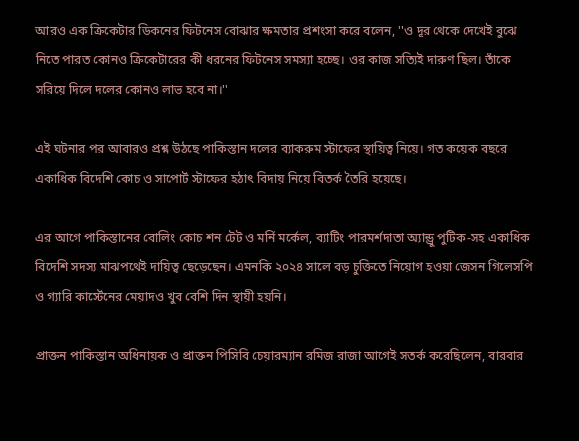আরও এক ক্রিকেটার ডিকনের ফিটনেস বোঝার ক্ষমতার প্রশংসা করে বলেন, ''ও দূর থেকে দেখেই বুঝে নিতে পারত কোনও ক্রিকেটারের কী ধরনের ফিটনেস সমস্যা হচ্ছে। ওর কাজ সত্যিই দারুণ ছিল। তাঁকে সরিয়ে দিলে দলের কোনও লাভ হবে না।''

এই ঘটনার পর আবারও প্রশ্ন উঠছে পাকিস্তান দলের ব্যাকরুম স্টাফের স্থায়িত্ব নিয়ে। গত কয়েক বছরে একাধিক বিদেশি কোচ ও সাপোর্ট স্টাফের হঠাৎ বিদায় নিয়ে বিতর্ক তৈরি হয়েছে।

এর আগে পাকিস্তানের বোলিং কোচ শন টেট ও মর্নি মর্কেল, ব্যাটিং পারমর্শদাতা অ্যান্ড্রু পুটিক-সহ একাধিক বিদেশি সদস্য মাঝপথেই দায়িত্ব ছেড়েছেন। এমনকি ২০২৪ সালে বড় চুক্তিতে নিয়োগ হওয়া জেসন গিলেসপি ও গ্যারি কার্স্টেনের মেয়াদও খুব বেশি দিন স্থায়ী হয়নি।

প্রাক্তন পাকিস্তান অধিনায়ক ও প্রাক্তন পিসিবি চেয়ারম্যান রমিজ রাজা আগেই সতর্ক করেছিলেন, বারবার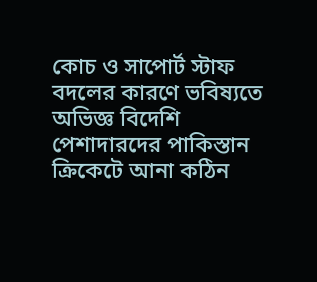কোচ ও সাপোর্ট স্টাফ বদলের কারণে ভবিষ্যতে অভিজ্ঞ বিদেশি পেশাদারদের পাকিস্তান ক্রিকেটে আনা কঠিন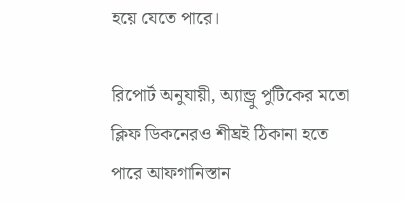হয়ে যেতে পারে।

রিপোর্ট অনুযায়ী, অ্যান্ড্রু পুটিকের মতো ক্লিফ ডিকনেরও শীঘ্রই ঠিকানা হতে পারে আফগানিস্তান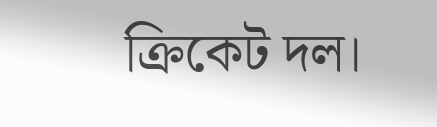ক্রিকেট দল।